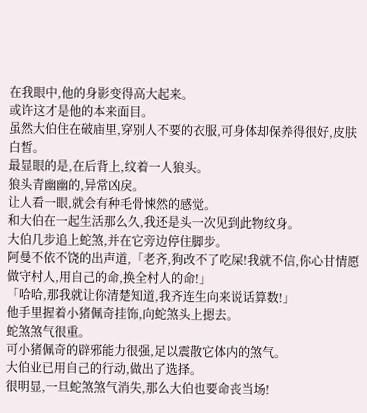在我眼中,他的身影变得高大起来。
或许这才是他的本来面目。
虽然大伯住在破庙里,穿别人不要的衣服,可身体却保养得很好,皮肤白皙。
最显眼的是,在后背上,纹着一人狼头。
狼头青幽幽的,异常凶戾。
让人看一眼,就会有种毛骨悚然的感觉。
和大伯在一起生活那么久,我还是头一次见到此物纹身。
大伯几步追上蛇煞,并在它旁边停住脚步。
阿曼不依不饶的出声道,「老齐,狗改不了吃屎!我就不信,你心甘情愿做守村人,用自己的命,换全村人的命!」
「哈哈,那我就让你清楚知道,我齐连生向来说话算数!」
他手里握着小猪佩奇挂饰,向蛇煞头上摁去。
蛇煞煞气很重。
可小猪佩奇的辟邪能力很强,足以震散它体内的煞气。
大伯业已用自己的行动,做出了选择。
很明显,一旦蛇煞煞气消失,那么大伯也要命丧当场!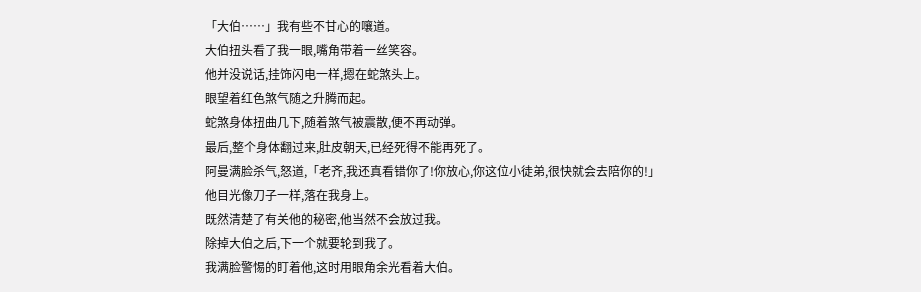「大伯……」我有些不甘心的嚷道。
大伯扭头看了我一眼,嘴角带着一丝笑容。
他并没说话,挂饰闪电一样,摁在蛇煞头上。
眼望着红色煞气随之升腾而起。
蛇煞身体扭曲几下,随着煞气被震散,便不再动弹。
最后,整个身体翻过来,肚皮朝天,已经死得不能再死了。
阿曼满脸杀气,怒道,「老齐,我还真看错你了!你放心,你这位小徒弟,很快就会去陪你的!」
他目光像刀子一样,落在我身上。
既然清楚了有关他的秘密,他当然不会放过我。
除掉大伯之后,下一个就要轮到我了。
我满脸警惕的盯着他,这时用眼角余光看着大伯。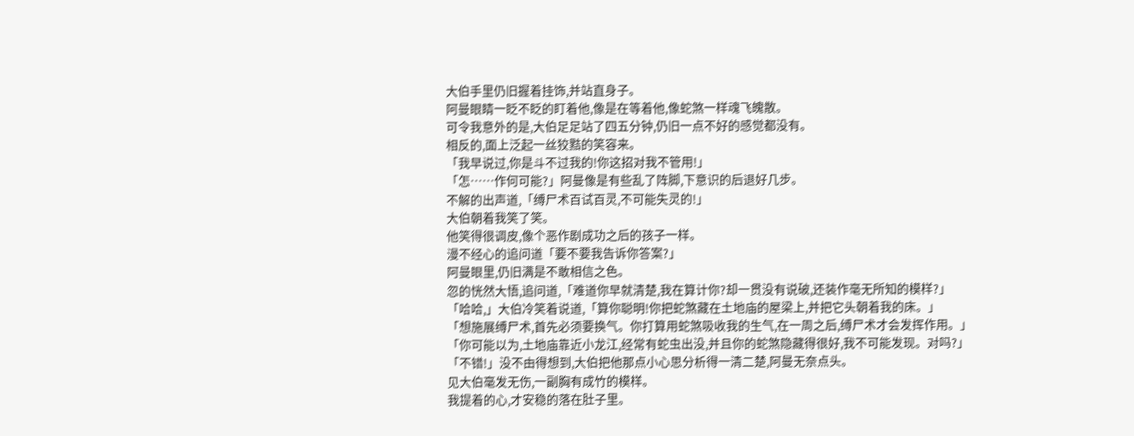大伯手里仍旧握着挂饰,并站直身子。
阿曼眼睛一眨不眨的盯着他,像是在等着他,像蛇煞一样魂飞魄散。
可令我意外的是,大伯足足站了四五分钟,仍旧一点不好的感觉都没有。
相反的,面上泛起一丝狡黠的笑容来。
「我早说过,你是斗不过我的!你这招对我不管用!」
「怎……作何可能?」阿曼像是有些乱了阵脚,下意识的后退好几步。
不解的出声道,「缚尸术百试百灵,不可能失灵的!」
大伯朝着我笑了笑。
他笑得很调皮,像个恶作剧成功之后的孩子一样。
漫不经心的追问道「要不要我告诉你答案?」
阿曼眼里,仍旧满是不敢相信之色。
忽的恍然大悟,追问道,「难道你早就清楚,我在算计你?却一贯没有说破,还装作毫无所知的模样?」
「哈哈,」大伯冷笑着说道,「算你聪明!你把蛇煞藏在土地庙的屋梁上,并把它头朝着我的床。」
「想施展缚尸术,首先必须要换气。你打算用蛇煞吸收我的生气,在一周之后,缚尸术才会发挥作用。」
「你可能以为,土地庙靠近小龙江,经常有蛇虫出没,并且你的蛇煞隐藏得很好,我不可能发现。对吗?」
「不错!」没不由得想到,大伯把他那点小心思分析得一清二楚,阿曼无奈点头。
见大伯毫发无伤,一副胸有成竹的模样。
我提着的心,才安稳的落在肚子里。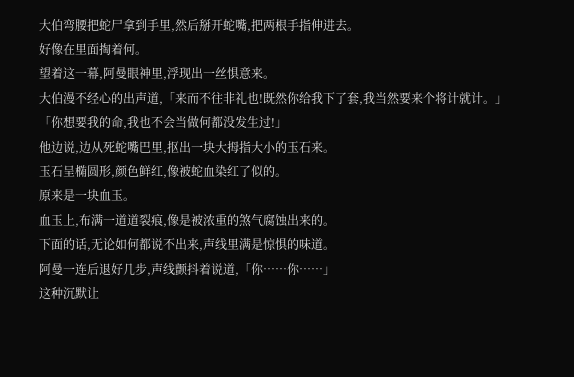大伯弯腰把蛇尸拿到手里,然后掰开蛇嘴,把两根手指伸进去。
好像在里面掏着何。
望着这一幕,阿曼眼神里,浮现出一丝惧意来。
大伯漫不经心的出声道,「来而不往非礼也!既然你给我下了套,我当然要来个将计就计。」
「你想要我的命,我也不会当做何都没发生过!」
他边说,边从死蛇嘴巴里,抠出一块大拇指大小的玉石来。
玉石呈椭圆形,颜色鲜红,像被蛇血染红了似的。
原来是一块血玉。
血玉上,布满一道道裂痕,像是被浓重的煞气腐蚀出来的。
下面的话,无论如何都说不出来,声线里满是惊惧的味道。
阿曼一连后退好几步,声线颤抖着说道,「你……你……」
这种沉默让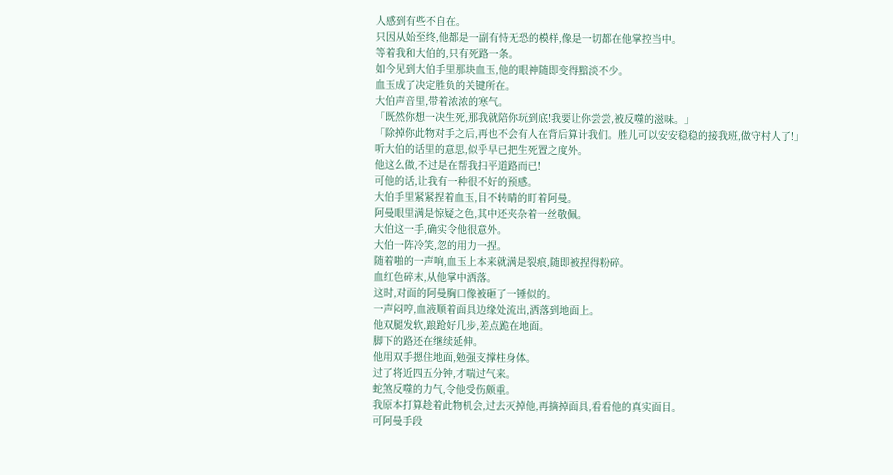人感到有些不自在。
只因从始至终,他都是一副有恃无恐的模样,像是一切都在他掌控当中。
等着我和大伯的,只有死路一条。
如今见到大伯手里那块血玉,他的眼神随即变得黯淡不少。
血玉成了决定胜负的关键所在。
大伯声音里,带着浓浓的寒气。
「既然你想一决生死,那我就陪你玩到底!我要让你尝尝,被反噬的滋味。」
「除掉你此物对手之后,再也不会有人在背后算计我们。胜儿可以安安稳稳的接我班,做守村人了!」
听大伯的话里的意思,似乎早已把生死置之度外。
他这么做,不过是在帮我扫平道路而已!
可他的话,让我有一种很不好的预感。
大伯手里紧紧捏着血玉,目不转睛的盯着阿曼。
阿曼眼里满是惊疑之色,其中还夹杂着一丝敬佩。
大伯这一手,确实令他很意外。
大伯一阵冷笑,忽的用力一捏。
随着啪的一声响,血玉上本来就满是裂痕,随即被捏得粉碎。
血红色碎末,从他掌中洒落。
这时,对面的阿曼胸口像被砸了一锤似的。
一声闷哼,血液顺着面具边缘处流出,洒落到地面上。
他双腿发软,踉跄好几步,差点跪在地面。
脚下的路还在继续延伸。
他用双手摁住地面,勉强支撑柱身体。
过了将近四五分钟,才喘过气来。
蛇煞反噬的力气,令他受伤颇重。
我原本打算趁着此物机会,过去灭掉他,再摘掉面具,看看他的真实面目。
可阿曼手段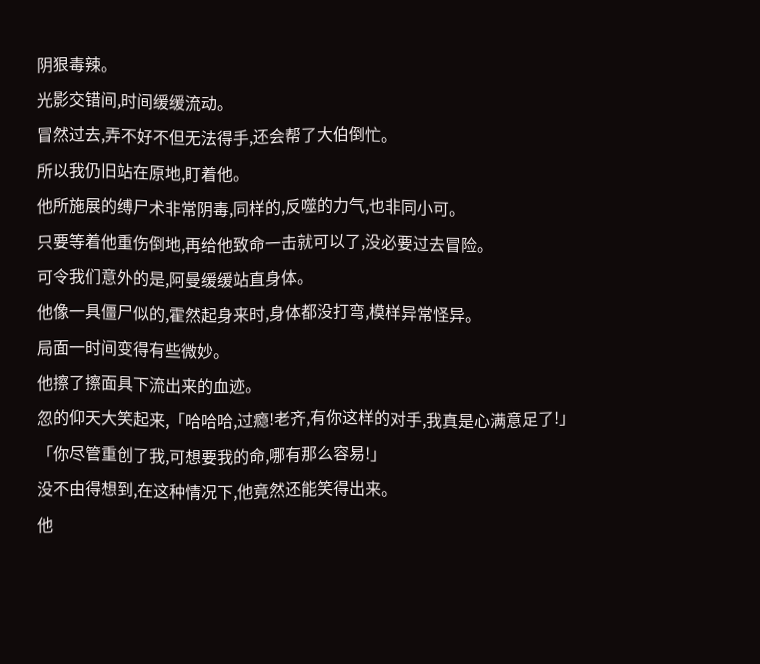阴狠毒辣。
光影交错间,时间缓缓流动。
冒然过去,弄不好不但无法得手,还会帮了大伯倒忙。
所以我仍旧站在原地,盯着他。
他所施展的缚尸术非常阴毒,同样的,反噬的力气,也非同小可。
只要等着他重伤倒地,再给他致命一击就可以了,没必要过去冒险。
可令我们意外的是,阿曼缓缓站直身体。
他像一具僵尸似的,霍然起身来时,身体都没打弯,模样异常怪异。
局面一时间变得有些微妙。
他擦了擦面具下流出来的血迹。
忽的仰天大笑起来,「哈哈哈,过瘾!老齐,有你这样的对手,我真是心满意足了!」
「你尽管重创了我,可想要我的命,哪有那么容易!」
没不由得想到,在这种情况下,他竟然还能笑得出来。
他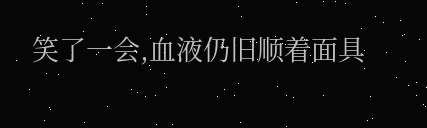笑了一会,血液仍旧顺着面具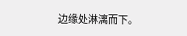边缘处淋漓而下。